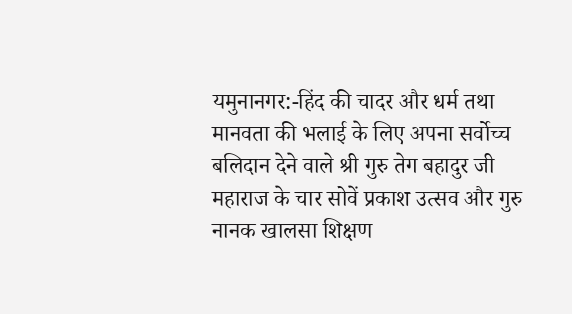यमुनानगर:-हिंद की चादर और धर्म तथा मानवता की भलाई के लिए अपना सर्वोच्च बलिदान देने वाले श्री गुरु तेग बहादुर जी महाराज के चार सोवें प्रकाश उत्सव और गुरु नानक खालसा शिक्षण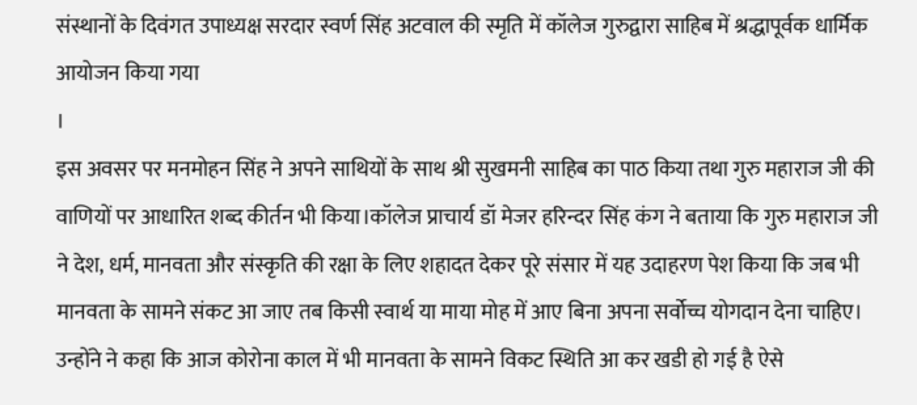संस्थानों के दिवंगत उपाध्यक्ष सरदार स्वर्ण सिंह अटवाल की स्मृति में कॉलेज गुरुद्वारा साहिब में श्रद्धापूर्वक धार्मिक आयोजन किया गया
।
इस अवसर पर मनमोहन सिंह ने अपने साथियों के साथ श्री सुखमनी साहिब का पाठ किया तथा गुरु महाराज जी की वाणियों पर आधारित शब्द कीर्तन भी किया।कॉलेज प्राचार्य डॉ मेजर हरिन्दर सिंह कंग ने बताया कि गुरु महाराज जी ने देश, धर्म, मानवता और संस्कृति की रक्षा के लिए शहादत देकर पूरे संसार में यह उदाहरण पेश किया कि जब भी मानवता के सामने संकट आ जाए तब किसी स्वार्थ या माया मोह में आए बिना अपना सर्वोच्च योगदान देना चाहिए। उन्होंने ने कहा कि आज कोरोना काल में भी मानवता के सामने विकट स्थिति आ कर खडी हो गई है ऐसे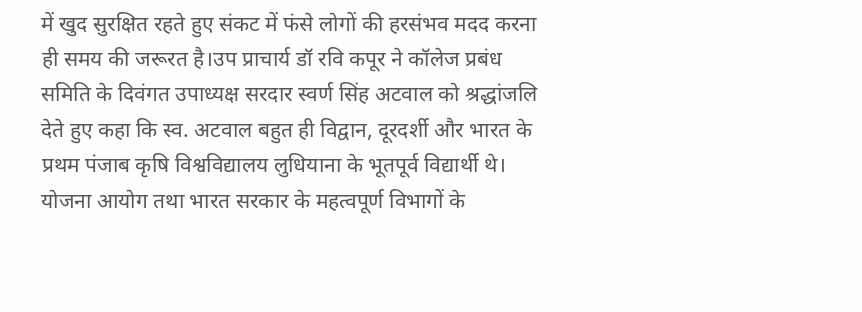में खुद सुरक्षित रहते हुए संकट में फंसे लोगों की हरसंभव मदद करना ही समय की जरूरत है।उप प्राचार्य डॉ रवि कपूर ने कॉलेज प्रबंध समिति के दिवंगत उपाध्यक्ष सरदार स्वर्ण सिंह अटवाल को श्रद्धांजलि देते हुए कहा कि स्व. अटवाल बहुत ही विद्वान, दूरदर्शी और भारत के प्रथम पंजाब कृषि विश्वविद्यालय लुधियाना के भूतपूर्व विद्यार्थी थे। योजना आयोग तथा भारत सरकार के महत्वपूर्ण विभागों के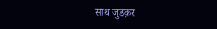साथ जुडक़र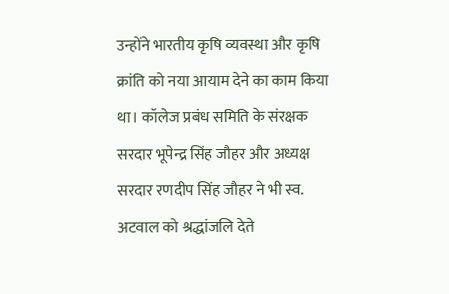उन्होंने भारतीय कृषि व्यवस्था और कृषि क्रांति को नया आयाम देने का काम किया था। कॉलेज प्रबंध समिति के संरक्षक सरदार भूपेन्द्र सिंह जौहर और अध्यक्ष सरदार रणदीप सिंह जौहर ने भी स्व. अटवाल को श्रद्धांजलि देते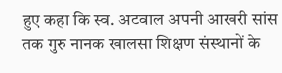हुए कहा कि स्व. अटवाल अपनी आखरी सांस तक गुरु नानक खालसा शिक्षण संस्थानों के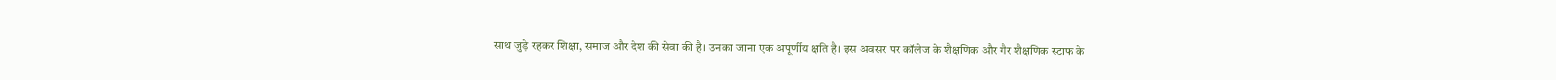साथ जुड़े रहकर शिक्षा, समाज और देश की सेवा की है। उनका जाना एक अपूर्णीय क्षति है। इस अवसर पर कॉलेज के शैक्षणिक और गैर शैक्षणिक स्टाफ के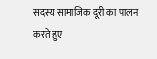सदस्य सामाजिक दूरी का पालन करते हुए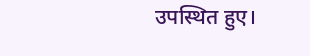उपस्थित हुए।